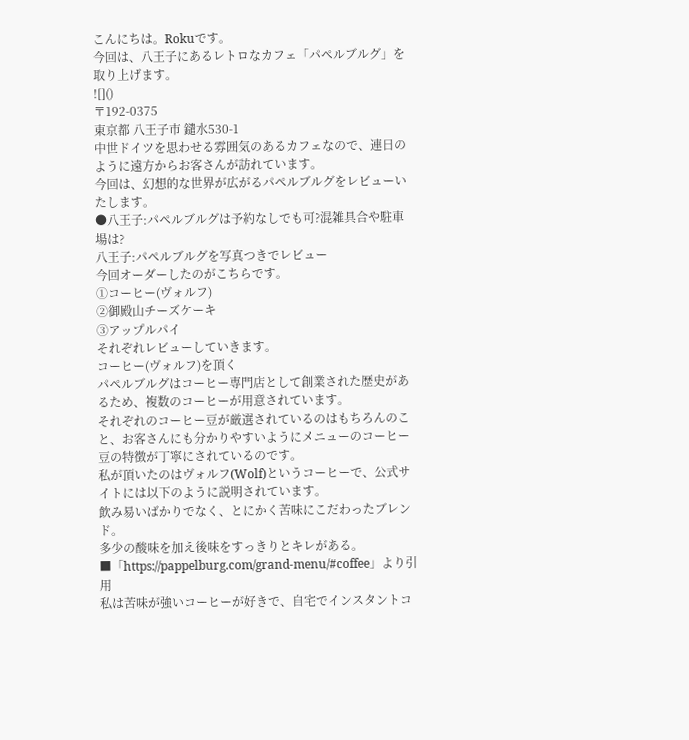こんにちは。Rokuです。
今回は、八王子にあるレトロなカフェ「パペルブルグ」を取り上げます。
![]()
〒192-0375
東京都 八王子市 鑓水530-1
中世ドイツを思わせる雰囲気のあるカフェなので、連日のように遠方からお客さんが訪れています。
今回は、幻想的な世界が広がるパペルブルグをレビューいたします。
●八王子:パペルブルグは予約なしでも可?混雑具合や駐車場は?
八王子:パペルブルグを写真つきでレビュー
今回オーダーしたのがこちらです。
①コーヒー(ヴォルフ)
②御殿山チーズケーキ
③アップルパイ
それぞれレビューしていきます。
コーヒー(ヴォルフ)を頂く
パペルブルグはコーヒー専門店として創業された歴史があるため、複数のコーヒーが用意されています。
それぞれのコーヒー豆が厳選されているのはもちろんのこと、お客さんにも分かりやすいようにメニューのコーヒー豆の特徴が丁寧にされているのです。
私が頂いたのはヴォルフ(Wolf)というコーヒーで、公式サイトには以下のように説明されています。
飲み易いばかりでなく、とにかく苦味にこだわったブレンド。
多少の酸味を加え後味をすっきりとキレがある。
■「https://pappelburg.com/grand-menu/#coffee」より引用
私は苦味が強いコーヒーが好きで、自宅でインスタントコ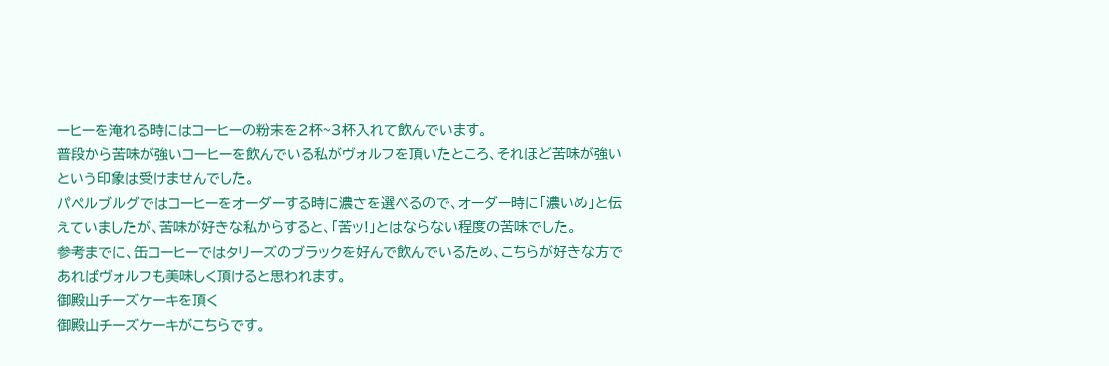ーヒーを淹れる時にはコーヒーの粉末を2杯~3杯入れて飲んでいます。
普段から苦味が強いコーヒーを飲んでいる私がヴォルフを頂いたところ、それほど苦味が強いという印象は受けませんでした。
パペルブルグではコーヒーをオーダーする時に濃さを選べるので、オーダー時に「濃いめ」と伝えていましたが、苦味が好きな私からすると、「苦ッ!」とはならない程度の苦味でした。
参考までに、缶コーヒーではタリーズのブラックを好んで飲んでいるため、こちらが好きな方であればヴォルフも美味しく頂けると思われます。
御殿山チーズケーキを頂く
御殿山チーズケーキがこちらです。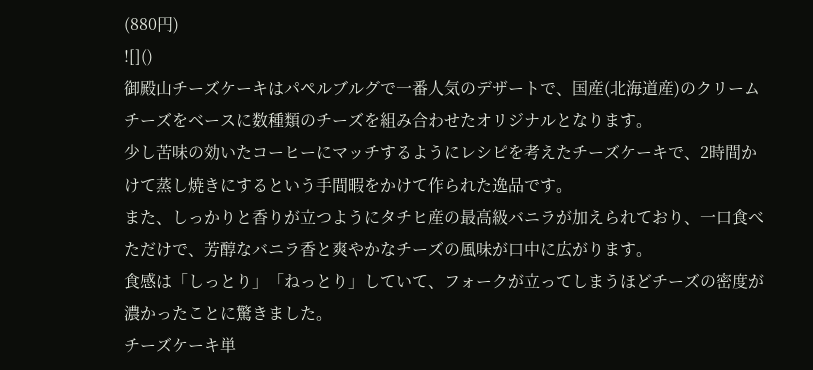(880円)
![]()
御殿山チーズケーキはパペルブルグで一番人気のデザートで、国産(北海道産)のクリームチーズをベースに数種類のチーズを組み合わせたオリジナルとなります。
少し苦味の効いたコーヒーにマッチするようにレシピを考えたチーズケーキで、2時間かけて蒸し焼きにするという手間暇をかけて作られた逸品です。
また、しっかりと香りが立つようにタチヒ産の最高級バニラが加えられており、一口食べただけで、芳醇なバニラ香と爽やかなチーズの風味が口中に広がります。
食感は「しっとり」「ねっとり」していて、フォークが立ってしまうほどチーズの密度が濃かったことに驚きました。
チーズケーキ単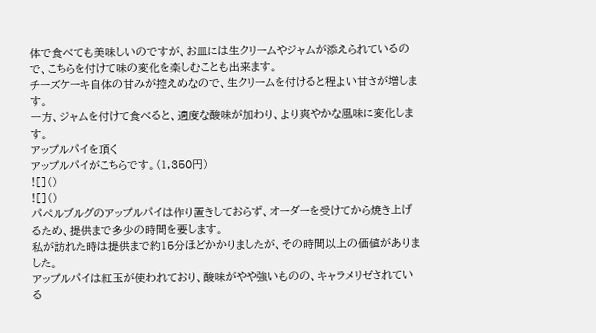体で食べても美味しいのですが、お皿には生クリームやジャムが添えられているので、こちらを付けて味の変化を楽しむことも出来ます。
チーズケーキ自体の甘みが控えめなので、生クリームを付けると程よい甘さが増します。
一方、ジャムを付けて食べると、適度な酸味が加わり、より爽やかな風味に変化します。
アップルパイを頂く
アップルパイがこちらです。(1,350円)
![]()
![]()
パペルブルグのアップルパイは作り置きしておらず、オーダーを受けてから焼き上げるため、提供まで多少の時間を要します。
私が訪れた時は提供まで約15分ほどかかりましたが、その時間以上の価値がありました。
アップルパイは紅玉が使われており、酸味がやや強いものの、キャラメリゼされている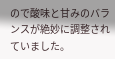ので酸味と甘みのバランスが絶妙に調整されていました。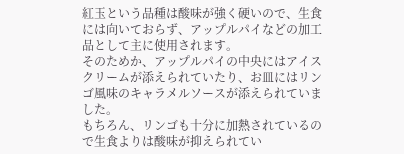紅玉という品種は酸味が強く硬いので、生食には向いておらず、アップルパイなどの加工品として主に使用されます。
そのためか、アップルパイの中央にはアイスクリームが添えられていたり、お皿にはリンゴ風味のキャラメルソースが添えられていました。
もちろん、リンゴも十分に加熱されているので生食よりは酸味が抑えられてい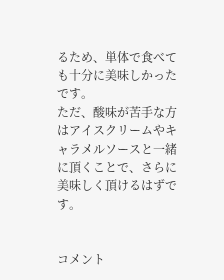るため、単体で食べても十分に美味しかったです。
ただ、酸味が苦手な方はアイスクリームやキャラメルソースと一緒に頂くことで、さらに美味しく頂けるはずです。


コメント